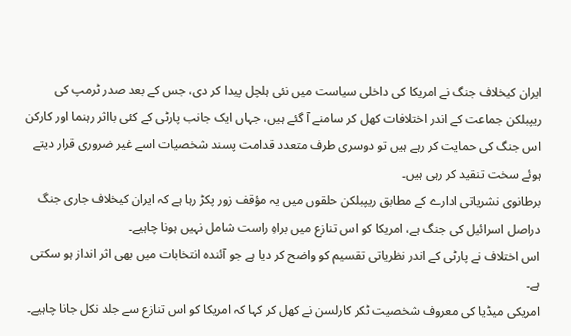ایران کیخلاف جنگ نے امریکا کی داخلی سیاست میں نئی ہلچل پیدا کر دی، جس کے بعد صدر ٹرمپ کی ریپبلکن جماعت کے اندر اختلافات کھل کر سامنے آ گئے ہیں، جہاں ایک جانب پارٹی کے کئی بااثر رہنما اور کارکن اس جنگ کی حمایت کر رہے ہیں تو دوسری طرف متعدد قدامت پسند شخصیات اسے غیر ضروری قرار دیتے ہوئے سخت تنقید کر رہی ہیں۔
برطانوی نشریاتی ادارے کے مطابق ریپبلکن حلقوں میں یہ مؤقف زور پکڑ رہا ہے کہ ایران کیخلاف جاری جنگ دراصل اسرائیل کی جنگ ہے، امریکا کو اس تنازع میں براہِ راست شامل نہیں ہونا چاہیے۔
اس اختلاف نے پارٹی کے اندر نظریاتی تقسیم کو واضح کر دیا ہے جو آئندہ انتخابات میں بھی اثر انداز ہو سکتی ہے۔
امریکی میڈیا کی معروف شخصیت ٹکر کارلسن نے کھل کر کہا کہ امریکا کو اس تنازع سے جلد نکل جانا چاہیے۔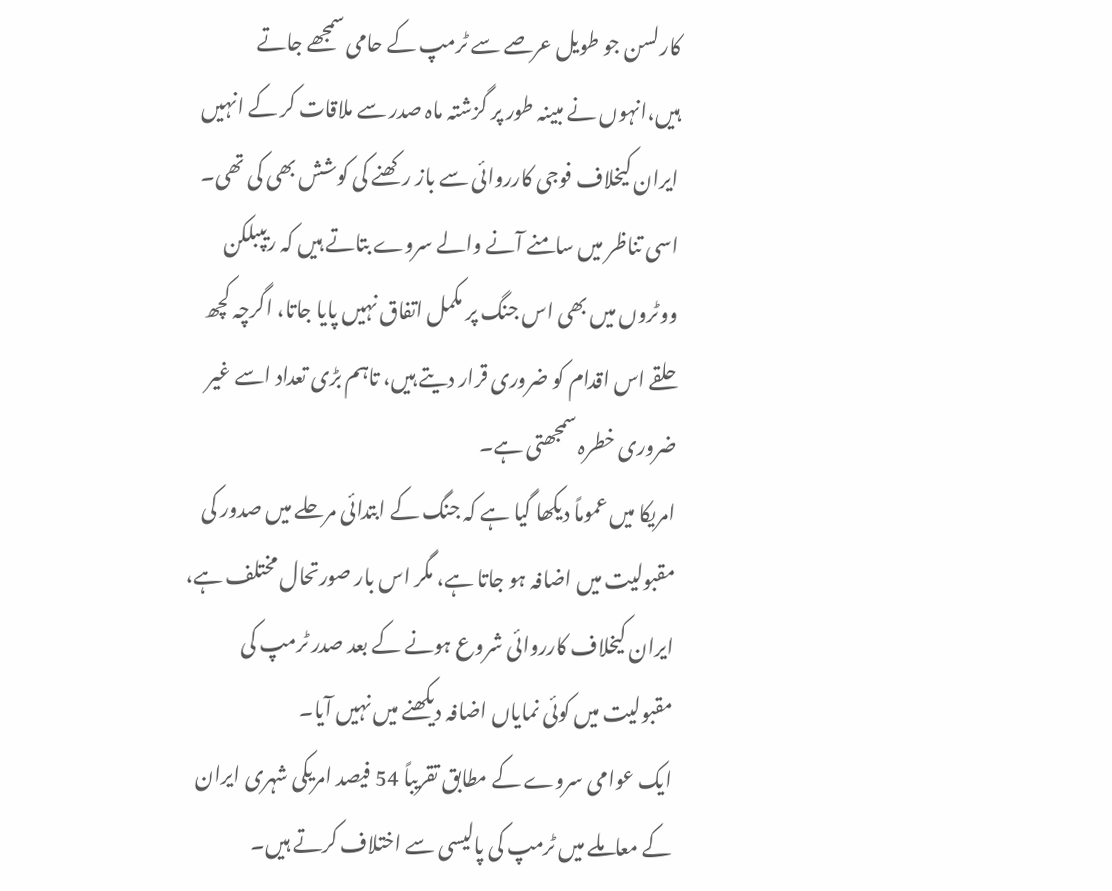کارلسن جو طویل عرصے سے ٹرمپ کے حامی سمجھے جاتے ہیں،انہوں نے مبینہ طور پر گزشتہ ماہ صدر سے ملاقات کر کے انہیں ایران کیخلاف فوجی کارروائی سے باز رکھنے کی کوشش بھی کی تھی۔
اسی تناظر میں سامنے آنے والے سروے بتاتے ہیں کہ ریپبلکن ووٹروں میں بھی اس جنگ پر مکمل اتفاق نہیں پایا جاتا، اگرچہ کچھ حلقے اس اقدام کو ضروری قرار دیتے ہیں، تاہم بڑی تعداد اسے غیر ضروری خطرہ سمجھتی ہے۔
امریکا میں عموماً دیکھا گیا ہے کہ جنگ کے ابتدائی مرحلے میں صدور کی مقبولیت میں اضافہ ہو جاتا ہے، مگر اس بار صورتحال مختلف ہے، ایران کیخلاف کارروائی شروع ہونے کے بعد صدر ٹرمپ کی مقبولیت میں کوئی نمایاں اضافہ دیکھنے میں نہیں آیا۔
ایک عوامی سروے کے مطابق تقریباً 54 فیصد امریکی شہری ایران کے معاملے میں ٹرمپ کی پالیسی سے اختلاف کرتے ہیں۔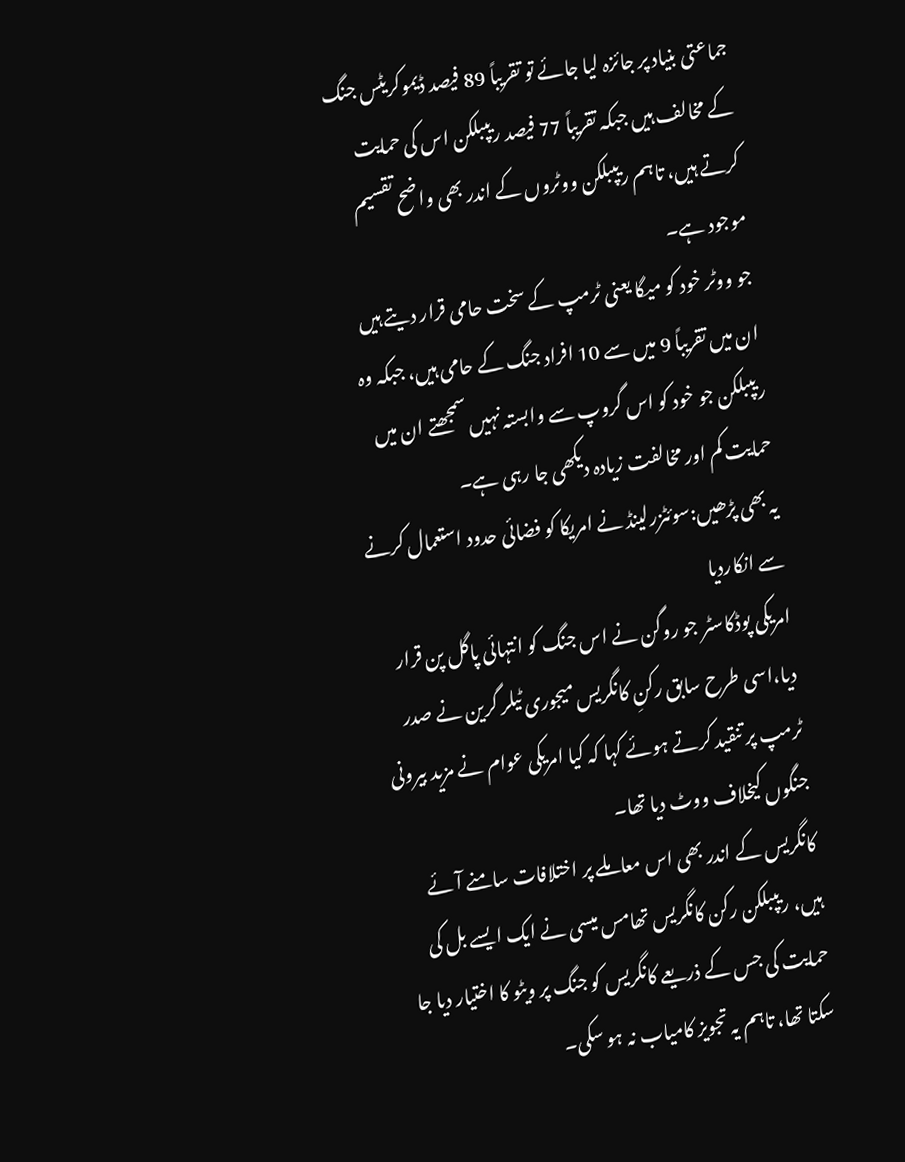جماعتی بنیاد پر جائزہ لیا جائے تو تقریباً 89 فیصد ڈیموکریٹس جنگ کے مخالف ہیں جبکہ تقریباً 77 فیصد ریپبلکن اس کی حمایت کرتے ہیں، تاہم ریپبلکن ووٹروں کے اندر بھی واضح تقسیم موجود ہے۔
جو ووٹر خود کو میگا یعنی ٹرمپ کے سخت حامی قرار دیتے ہیں ان میں تقریباً 9 میں سے 10 افراد جنگ کے حامی ہیں، جبکہ وہ ریپبلکن جو خود کو اس گروپ سے وابستہ نہیں سمجھتے ان میں حمایت کم اور مخالفت زیادہ دیکھی جا رہی ہے۔
یہ بھی پڑھیں:سوئٹزرلینڈ نے امریکا کو فضائی حدود استعمال کرنے سے انکاردیا
امریکی پوڈکاسٹر جو روگن نے اس جنگ کو انتہائی پاگل پن قرار دیا،اسی طرح سابق رکنِ کانگریس میجوری ٹیلر گرین نے صدر ٹرمپ پر تنقید کرتے ہوئے کہا کہ کیا امریکی عوام نے مزید بیرونی جنگوں کیخلاف ووٹ دیا تھا۔
کانگریس کے اندر بھی اس معاملے پر اختلافات سامنے آئے ہیں، ریپبلکن رکن کانگریس تھامس میسی نے ایک ایسے بل کی حمایت کی جس کے ذریعے کانگریس کو جنگ پر ویٹو کا اختیار دیا جا سکتا تھا، تاہم یہ تجویز کامیاب نہ ہو سکی۔